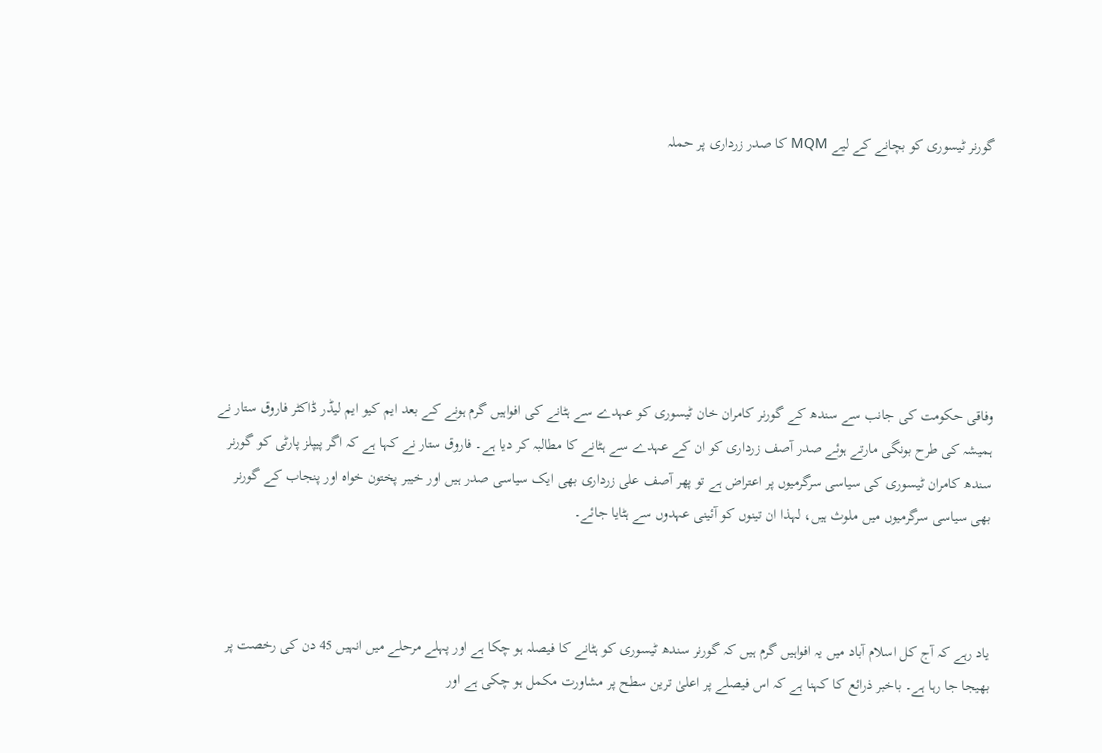گورنر ٹیسوری کو بچانے کے لیے MQM کا صدر زرداری پر حملہ







وفاقی حکومت کی جانب سے سندھ کے گورنر کامران خان ٹیسوری کو عہدے سے ہٹانے کی افواہیں گرم ہونے کے بعد ایم کیو ایم لیڈر ڈاکٹر فاروق ستار نے ہمیشہ کی طرح بونگی مارتے ہوئے صدر آصف زرداری کو ان کے عہدے سے ہٹانے کا مطالبہ کر دیا ہے۔ فاروق ستار نے کہا ہے کہ اگر پیپلز پارٹی کو گورنر سندھ کامران ٹیسوری کی سیاسی سرگرمیوں پر اعتراض ہے تو پھر آصف علی زرداری بھی ایک سیاسی صدر ہیں اور خیبر پختون خواہ اور پنجاب کے گورنر بھی سیاسی سرگرمیوں میں ملوث ہیں، لہذا ان تینوں کو آئینی عہدوں سے ہٹایا جائے۔



یاد رہے کہ آج کل اسلام آباد میں یہ افواہیں گرم ہیں کہ گورنر سندھ ٹیسوری کو ہٹانے کا فیصلہ ہو چکا ہے اور پہلے مرحلے میں انہیں 45 دن کی رخصت پر بھیجا جا رہا ہے۔ باخبر ذرائع کا کہنا ہے کہ اس فیصلے پر اعلیٰ ترین سطح پر مشاورت مکمل ہو چکی ہے اور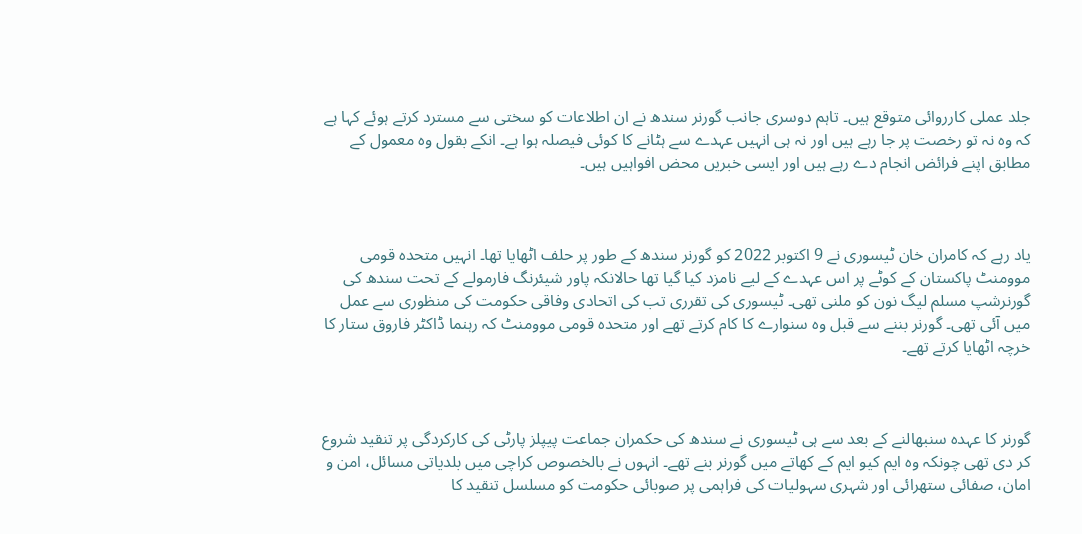جلد عملی کارروائی متوقع ہیں۔ تاہم دوسری جانب گورنر سندھ نے ان اطلاعات کو سختی سے مسترد کرتے ہوئے کہا ہے کہ وہ نہ تو رخصت پر جا رہے ہیں اور نہ ہی انہیں عہدے سے ہٹانے کا کوئی فیصلہ ہوا ہے۔ انکے بقول وہ معمول کے مطابق اپنے فرائض انجام دے رہے ہیں اور ایسی خبریں محض افواہیں ہیں۔



یاد رہے کہ کامران خان ٹیسوری نے 9 اکتوبر 2022 کو گورنر سندھ کے طور پر حلف اٹھایا تھا۔ انہیں متحدہ قومی موومنٹ پاکستان کے کوٹے پر اس عہدے کے لیے نامزد کیا گیا تھا حالانکہ پاور شیئرنگ فارمولے کے تحت سندھ کی گورنرشپ مسلم لیگ نون کو ملنی تھی۔ ٹیسوری کی تقرری تب کی اتحادی وفاقی حکومت کی منظوری سے عمل میں آئی تھی۔ گورنر بننے سے قبل وہ سنوارے کا کام کرتے تھے اور متحدہ قومی موومنٹ کہ رہنما ڈاکٹر فاروق ستار کا خرچہ اٹھایا کرتے تھے۔



گورنر کا عہدہ سنبھالنے کے بعد سے ہی ٹیسوری نے سندھ کی حکمران جماعت پیپلز پارٹی کی کارکردگی پر تنقید شروع کر دی تھی چونکہ وہ ایم کیو ایم کے کھاتے میں گورنر بنے تھے۔ انہوں نے بالخصوص کراچی میں بلدیاتی مسائل، امن و امان، صفائی ستھرائی اور شہری سہولیات کی فراہمی پر صوبائی حکومت کو مسلسل تنقید کا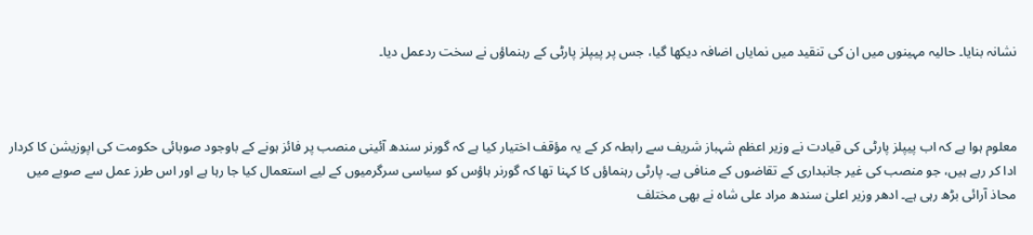نشانہ بنایا۔ حالیہ مہینوں میں ان کی تنقید میں نمایاں اضافہ دیکھا گیا، جس پر پیپلز پارٹی کے رہنماؤں نے سخت ردعمل دیا۔



معلوم ہوا ہے کہ اب پیپلز پارٹی کی قیادت نے وزیر اعظم شہباز شریف سے رابطہ کر کے یہ مؤقف اختیار کیا ہے کہ گورنر سندھ آئینی منصب پر فائز ہونے کے باوجود صوبائی حکومت کی اپوزیشن کا کردار ادا کر رہے ہیں، جو منصب کی غیر جانبداری کے تقاضوں کے منافی ہے۔ پارٹی رہنماؤں کا کہنا تھا کہ گورنر ہاؤس کو سیاسی سرگرمیوں کے لیے استعمال کیا جا رہا ہے اور اس طرز عمل سے صوبے میں محاذ آرائی بڑھ رہی ہے۔ ادھر وزیر اعلیٰ سندھ مراد علی شاہ نے بھی مختلف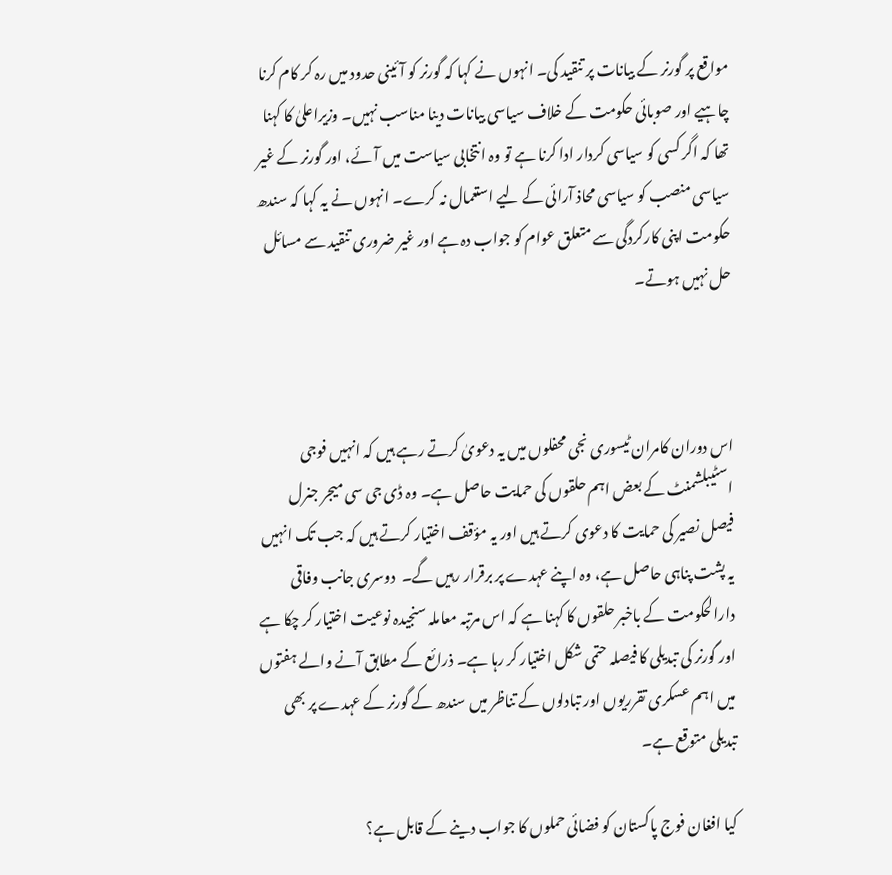مواقع پر گورنر کے بیانات پر تنقید کی۔ انہوں نے کہا کہ گورنر کو آئینی حدود میں رہ کر کام کرنا چاہیے اور صوبائی حکومت کے خلاف سیاسی بیانات دینا مناسب نہیں۔ وزیراعلیٰ کا کہنا تھا کہ اگر کسی کو سیاسی کردار ادا کرنا ہے تو وہ انتخابی سیاست میں آئے، اور گورنر کے غیر سیاسی منصب کو سیاسی محاذ آرائی کے لیے استعمال نہ کرے۔ انہوں نے یہ کہا کہ سندھ حکومت اپنی کارکردگی سے متعلق عوام کو جواب دہ ہے اور غیر ضروری تنقید سے مسائل حل نہیں ہوتے۔



اس دوران کامران ٹیسوری نجی محفلوں میں یہ دعویٰ کرتے رہے ہیں کہ انہیں فوجی اسٹیبلشمنٹ کے بعض اہم حلقوں کی حمایت حاصل ہے۔ وہ ڈی جی سی میجر جنرل فیصل نصیر کی حمایت کا دعوی کرتے ہیں اور یہ مؤقف اختیار کرتے ہیں کہ جب تک انہیں یہ پشت پناہی حاصل ہے، وہ اپنے عہدے پر برقرار رہیں گے۔  دوسری جانب وفاقی دارالحکومت کے باخبر حلقوں کا کہنا ہے کہ اس مرتبہ معاملہ سنجیدہ نوعیت اختیار کر چکا ہے اور گورنر کی تبدیلی کا فیصلہ حتمی شکل اختیار کر رہا ہے۔ ذرائع کے مطابق آنے والے ہفتوں میں اہم عسکری تقرریوں اور تبادلوں کے تناظر میں سندھ کے گورنر کے عہدے پر بھی تبدیلی متوقع ہے۔

کیا افغان فوج پاکستان کو فضائی حملوں کا جواب دینے کے قابل ہے؟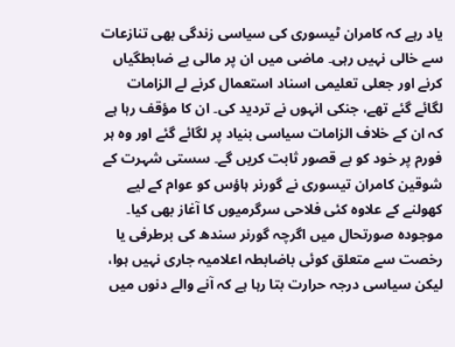یاد رہے کہ کامران ٹیسوری کی سیاسی زندگی بھی تنازعات سے خالی نہیں رہی۔ ماضی میں ان پر مالی بے ضابطگیاں کرنے اور جعلی تعلیمی اسناد استعمال کرنے لے الزامات لگائے گئے تھے، جنکی انہوں نے تردید کی۔ ان کا مؤقف رہا ہے کہ ان کے خلاف الزامات سیاسی بنیاد پر لگائے گئے اور وہ ہر فورم پر خود کو بے قصور ثابت کریں گے۔ سستی شہرت کے شوقین کامران تیسوری نے گورنر ہاؤس کو عوام کے لیے کھولنے کے علاوہ کئی فلاحی سرگرمیوں کا آغاز بھی کیا۔ موجودہ صورتحال میں اگرچہ گورنر سندھ کی برطرفی یا رخصت سے متعلق کوئی باضابطہ اعلامیہ جاری نہیں ہوا، لیکن سیاسی درجہ حرارت بتا رہا ہے کہ آنے والے دنوں میں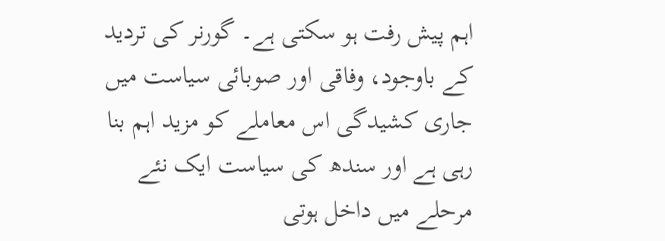اہم پیش رفت ہو سکتی ہے۔ گورنر کی تردید کے باوجود، وفاقی اور صوبائی سیاست میں جاری کشیدگی اس معاملے کو مزید اہم بنا رہی ہے اور سندھ کی سیاست ایک نئے مرحلے میں داخل ہوتی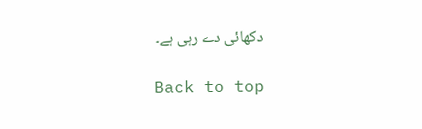دکھائی دے رہی ہے۔

Back to top